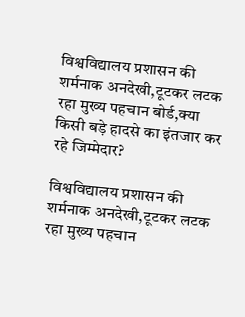विश्वविद्यालय प्रशासन की शर्मनाक अनदेखी,टूटकर लटक रहा मुख्य पहचान बोर्ड,क्या किसी बड़े हादसे का इंतजार कर रहे जिम्मेदार?

विश्वविद्यालय प्रशासन की शर्मनाक अनदेखी,टूटकर लटक रहा मुख्य पहचान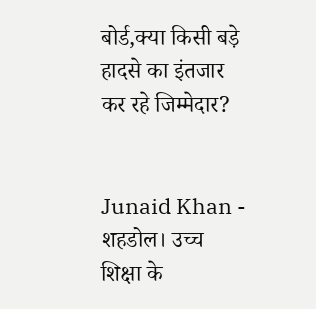बोर्ड,क्या किसी बड़े हादसे का इंतजार कर रहे जिम्मेदार?


Junaid Khan - शहडोल। उच्च शिक्षा के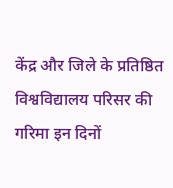केंद्र और जिले के प्रतिष्ठित विश्वविद्यालय परिसर की गरिमा इन दिनों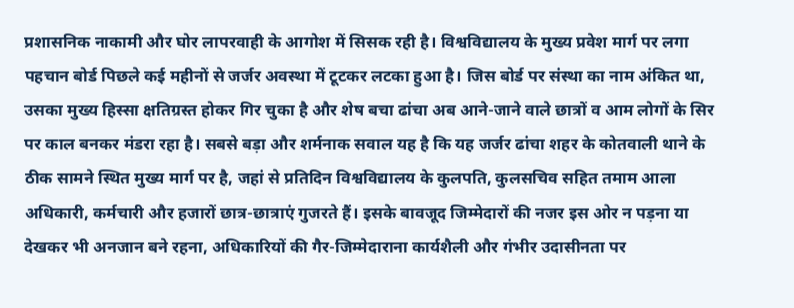प्रशासनिक नाकामी और घोर लापरवाही के आगोश में सिसक रही है। विश्वविद्यालय के मुख्य प्रवेश मार्ग पर लगा पहचान बोर्ड पिछले कई महीनों से जर्जर अवस्था में टूटकर लटका हुआ है। जिस बोर्ड पर संस्था का नाम अंकित था, उसका मुख्य हिस्सा क्षतिग्रस्त होकर गिर चुका है और शेष बचा ढांचा अब आने-जाने वाले छात्रों व आम लोगों के सिर पर काल बनकर मंडरा रहा है। सबसे बड़ा और शर्मनाक सवाल यह है कि यह जर्जर ढांचा शहर के कोतवाली थाने के ठीक सामने स्थित मुख्य मार्ग पर है, जहां से प्रतिदिन विश्वविद्यालय के कुलपति, कुलसचिव सहित तमाम आला अधिकारी, कर्मचारी और हजारों छात्र-छात्राएं गुजरते हैं। इसके बावजूद जिम्मेदारों की नजर इस ओर न पड़ना या देखकर भी अनजान बने रहना, अधिकारियों की गैर-जिम्मेदाराना कार्यशैली और गंभीर उदासीनता पर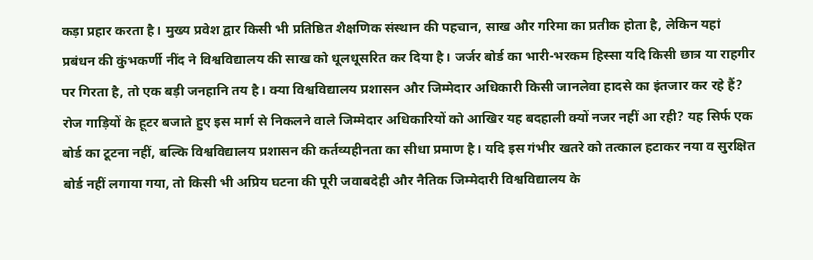कड़ा प्रहार करता है। मुख्य प्रवेश द्वार किसी भी प्रतिष्ठित शैक्षणिक संस्थान की पहचान, साख और गरिमा का प्रतीक होता है, लेकिन यहां प्रबंधन की कुंभकर्णी नींद ने विश्वविद्यालय की साख को धूलधूसरित कर दिया है। जर्जर बोर्ड का भारी-भरकम हिस्सा यदि किसी छात्र या राहगीर पर गिरता है, तो एक बड़ी जनहानि तय है। क्या विश्वविद्यालय प्रशासन और जिम्मेदार अधिकारी किसी जानलेवा हादसे का इंतजार कर रहे हैं? रोज गाड़ियों के हूटर बजाते हुए इस मार्ग से निकलने वाले जिम्मेदार अधिकारियों को आखिर यह बदहाली क्यों नजर नहीं आ रही? यह सिर्फ एक बोर्ड का टूटना नहीं, बल्कि विश्वविद्यालय प्रशासन की कर्तव्यहीनता का सीधा प्रमाण है। यदि इस गंभीर खतरे को तत्काल हटाकर नया व सुरक्षित बोर्ड नहीं लगाया गया, तो किसी भी अप्रिय घटना की पूरी जवाबदेही और नैतिक जिम्मेदारी विश्वविद्यालय के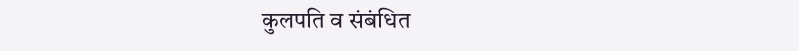कुलपति व संबंधित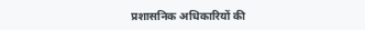प्रशासनिक अधिकारियों की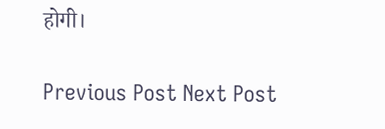होगी।

Previous Post Next Post